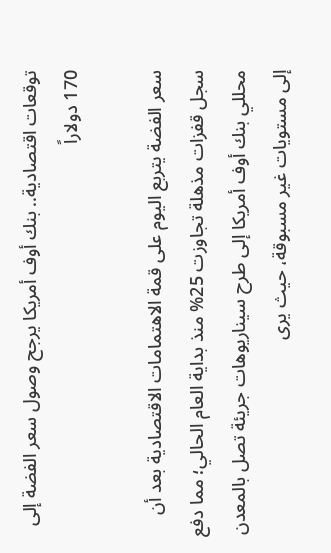توقعات اقتصادية.. بنك أوف أمريكا يرجح وصول سعر الفضة إلى 170 دولاراً

سعر الفضة يتربع اليوم على قمة الاهتمامات الاقتصادية بعد أن سجل قفزات مذهلة تجاوزت 25% منذ بداية العام الحالي؛ مما دفع محللي بنك أوف أمريكا إلى طرح سيناريوهات جريئة تصل بالمعدن إلى مستويات غير مسبوقة، حيث يرى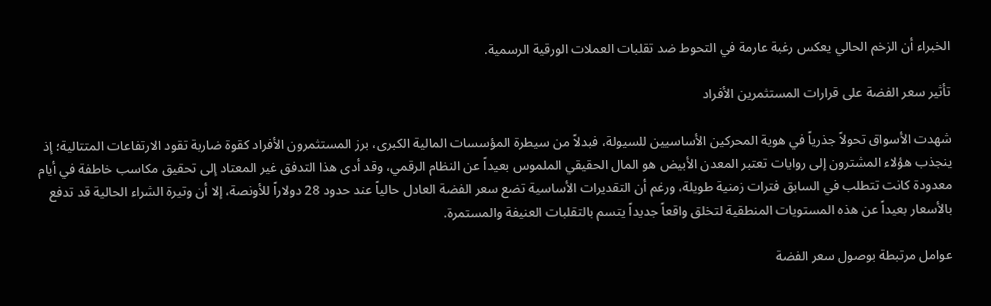الخبراء أن الزخم الحالي يعكس رغبة عارمة في التحوط ضد تقلبات العملات الورقية الرسمية.

تأثير سعر الفضة على قرارات المستثمرين الأفراد

شهدت الأسواق تحولاً جذرياً في هوية المحركين الأساسيين للسيولة، فبدلاً من سيطرة المؤسسات المالية الكبرى، برز المستثمرون الأفراد كقوة ضاربة تقود الارتفاعات المتتالية؛ إذ ينجذب هؤلاء المشترون إلى روايات تعتبر المعدن الأبيض هو المال الحقيقي الملموس بعيداً عن النظام الرقمي، وقد أدى هذا التدفق غير المعتاد إلى تحقيق مكاسب خاطفة في أيام معدودة كانت تتطلب في السابق فترات زمنية طويلة، ورغم أن التقديرات الأساسية تضع سعر الفضة العادل حالياً عند حدود 28 دولاراً للأونصة، إلا أن وتيرة الشراء الحالية قد تدفع بالأسعار بعيداً عن هذه المستويات المنطقية لتخلق واقعاً جديداً يتسم بالتقلبات العنيفة والمستمرة.

عوامل مرتبطة بوصول سعر الفضة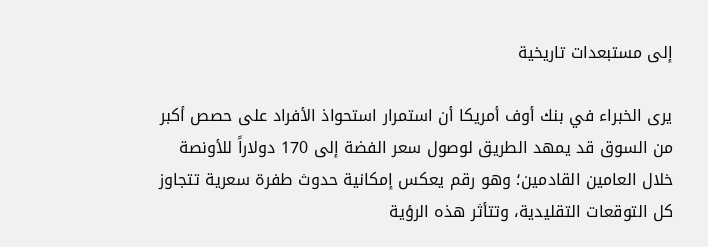إلى مستبعدات تاريخية

يرى الخبراء في بنك أوف أمريكا أن استمرار استحواذ الأفراد على حصص أكبر من السوق قد يمهد الطريق لوصول سعر الفضة إلى 170 دولاراً للأونصة خلال العامين القادمين؛ وهو رقم يعكس إمكانية حدوث طفرة سعرية تتجاوز كل التوقعات التقليدية، وتتأثر هذه الرؤية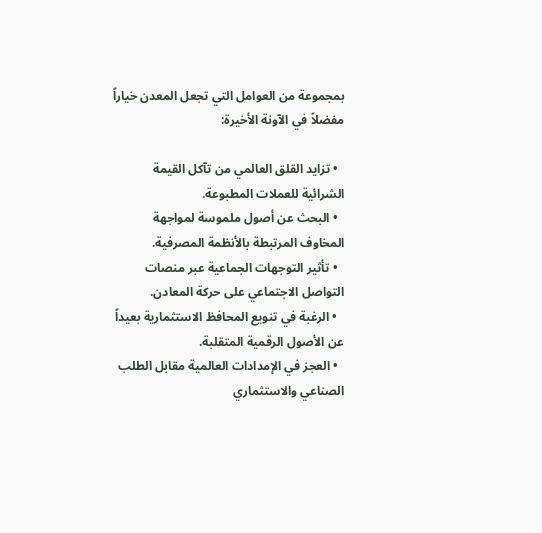بمجموعة من العوامل التي تجعل المعدن خياراً مفضلاً في الآونة الأخيرة:

  • تزايد القلق العالمي من تآكل القيمة الشرائية للعملات المطبوعة.
  • البحث عن أصول ملموسة لمواجهة المخاوف المرتبطة بالأنظمة المصرفية.
  • تأثير التوجهات الجماعية عبر منصات التواصل الاجتماعي على حركة المعادن.
  • الرغبة في تنويع المحافظ الاستثمارية بعيداً عن الأصول الرقمية المتقلبة.
  • العجز في الإمدادات العالمية مقابل الطلب الصناعي والاستثماري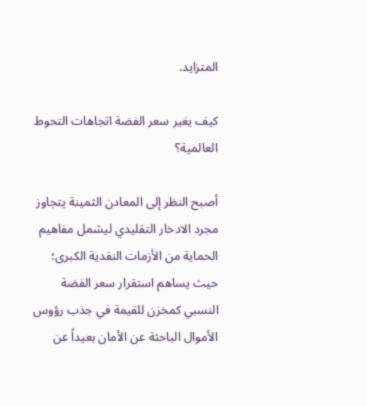المتزايد.

كيف يغير سعر الفضة اتجاهات التحوط العالمية؟

أصبح النظر إلى المعادن الثمينة يتجاوز مجرد الادخار التقليدي ليشمل مفاهيم الحماية من الأزمات النقدية الكبرى؛ حيث يساهم استقرار سعر الفضة النسبي كمخزن للقيمة في جذب رؤوس الأموال الباحثة عن الأمان بعيداً عن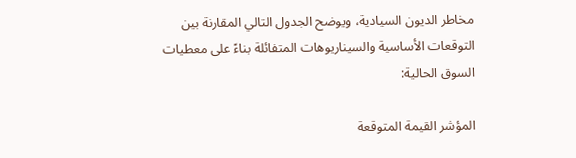مخاطر الديون السيادية، ويوضح الجدول التالي المقارنة بين التوقعات الأساسية والسيناريوهات المتفائلة بناءً على معطيات السوق الحالية:

المؤشر القيمة المتوقعة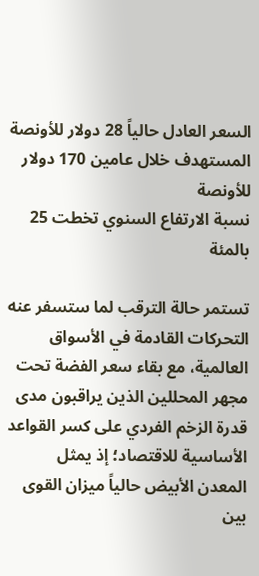السعر العادل حالياً 28 دولار للأونصة
المستهدف خلال عامين 170 دولار للأونصة
نسبة الارتفاع السنوي تخطت 25 بالمئة

تستمر حالة الترقب لما ستسفر عنه التحركات القادمة في الأسواق العالمية، مع بقاء سعر الفضة تحت مجهر المحللين الذين يراقبون مدى قدرة الزخم الفردي على كسر القواعد الأساسية للاقتصاد؛ إذ يمثل المعدن الأبيض حالياً ميزان القوى بين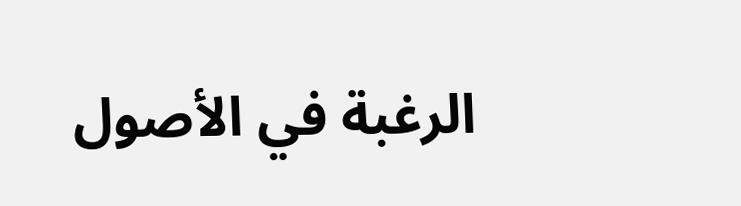الرغبة في الأصول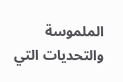الملموسة والتحديات التي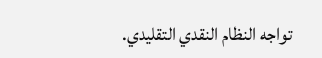تواجه النظام النقدي التقليدي.